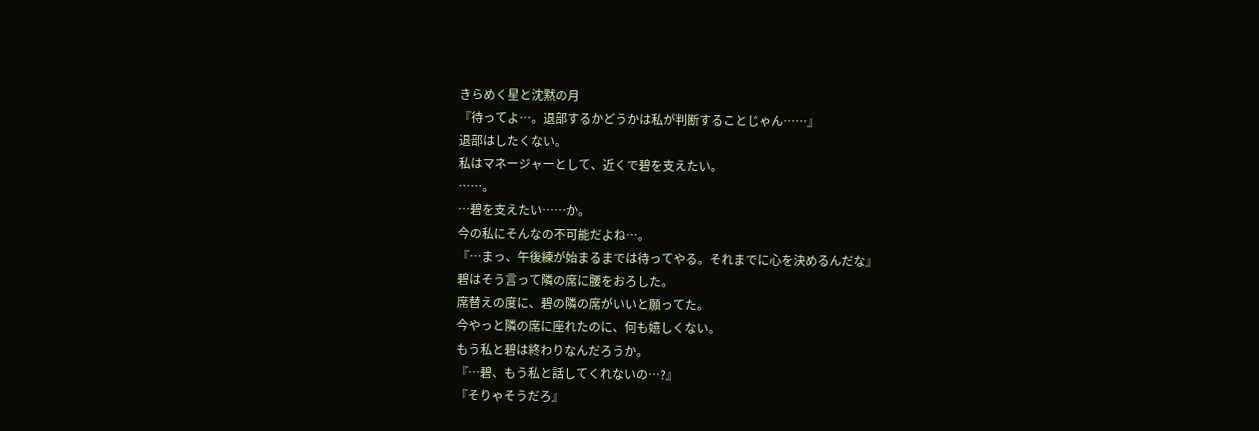きらめく星と沈黙の月
『待ってよ…。退部するかどうかは私が判断することじゃん……』
退部はしたくない。
私はマネージャーとして、近くで碧を支えたい。
……。
…碧を支えたい……か。
今の私にそんなの不可能だよね…。
『…まっ、午後練が始まるまでは待ってやる。それまでに心を決めるんだな』
碧はそう言って隣の席に腰をおろした。
席替えの度に、碧の隣の席がいいと願ってた。
今やっと隣の席に座れたのに、何も嬉しくない。
もう私と碧は終わりなんだろうか。
『…碧、もう私と話してくれないの…?』
『そりゃそうだろ』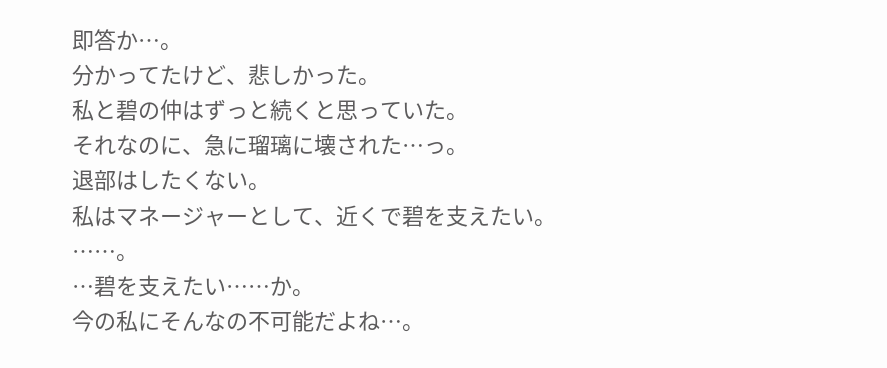即答か…。
分かってたけど、悲しかった。
私と碧の仲はずっと続くと思っていた。
それなのに、急に瑠璃に壊された…っ。
退部はしたくない。
私はマネージャーとして、近くで碧を支えたい。
……。
…碧を支えたい……か。
今の私にそんなの不可能だよね…。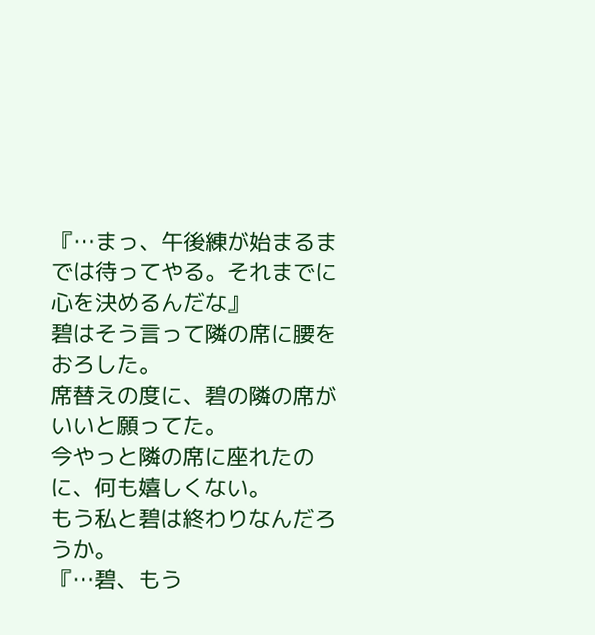『…まっ、午後練が始まるまでは待ってやる。それまでに心を決めるんだな』
碧はそう言って隣の席に腰をおろした。
席替えの度に、碧の隣の席がいいと願ってた。
今やっと隣の席に座れたのに、何も嬉しくない。
もう私と碧は終わりなんだろうか。
『…碧、もう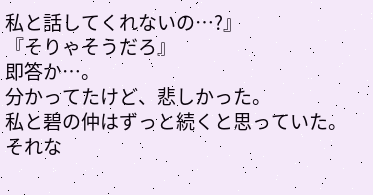私と話してくれないの…?』
『そりゃそうだろ』
即答か…。
分かってたけど、悲しかった。
私と碧の仲はずっと続くと思っていた。
それな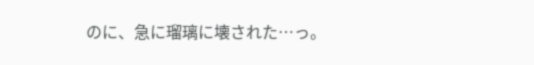のに、急に瑠璃に壊された…っ。